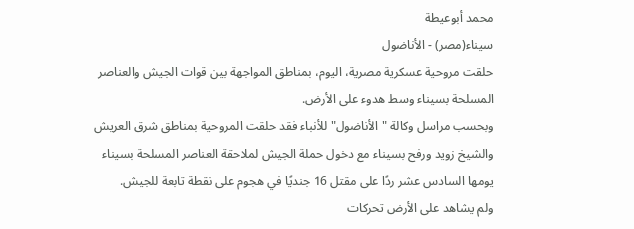محمد أبوعيطة
سيناء(مصر) - الأناضول
حلقت مروحية عسكرية مصرية، اليوم، بمناطق المواجهة بين قوات الجيش والعناصر المسلحة بسيناء وسط هدوء على الأرض.
وبحسب مراسل وكالة "الأناضول" للأنباء فقد حلقت المروحية بمناطق شرق العريش والشيخ زويد ورفح بسيناء مع دخول حملة الجيش لملاحقة العناصر المسلحة بسيناء يومها السادس عشر ردًا على مقتل 16 جنديًا في هجوم على نقطة تابعة للجيش.
ولم يشاهد على الأرض تحركات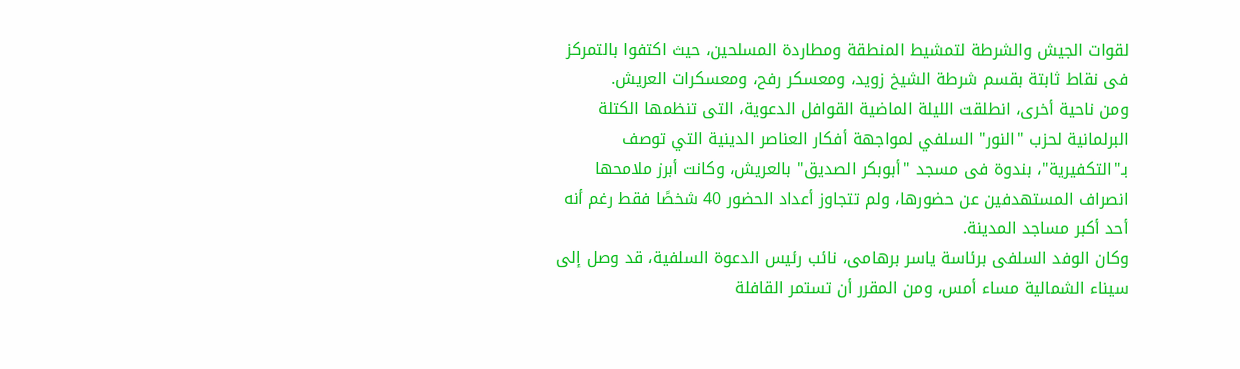لقوات الجيش والشرطة لتمشيط المنطقة ومطاردة المسلحين، حيث اكتفوا بالتمركز فى نقاط ثابتة بقسم شرطة الشيخ زويد، ومعسكر رفح، ومعسكرات العريش.
ومن ناحية أخرى، انطلقت الليلة الماضية القوافل الدعوية، التى تنظمها الكتلة البرلمانية لحزب "النور" السلفي لمواجهة أفكار العناصر الدينية التي توصف بـ"التكفيرية"، بندوة فى مسجد "أبوبكر الصديق" بالعريش، وكانت أبرز ملامحها انصراف المستهدفين عن حضورها، ولم تتجاوز أعداد الحضور 40 شخصًا فقط رغم أنه أحد أكبر مساجد المدينة.
وكان الوفد السلفى برئاسة ياسر برهامى، نائب رئيس الدعوة السلفية، قد وصل إلى سيناء الشمالية مساء أمس، ومن المقرر أن تستمر القافلة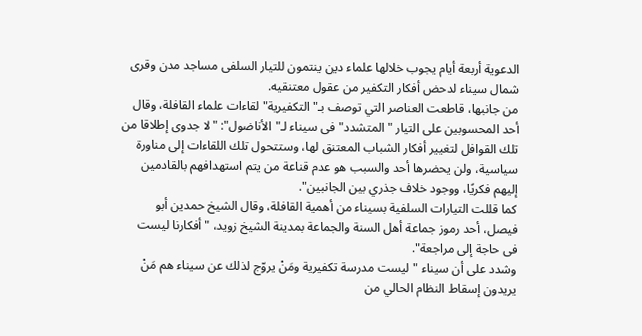الدعوية أربعة أيام يجوب خلالها علماء دين ينتمون للتيار السلفى مساجد مدن وقرى شمال سيناء لدحض أفكار التكفير من عقول معتنقيه.
من جانبها، قاطعت العناصر التي توصف بـ"التكفيرية" لقاءات علماء القافلة، وقال أحد المحسوبين على التيار "المتشدد" فى سيناء لـ"الأناضول": "لا جدوى إطلاقا من تلك القوافل لتغيير أفكار الشباب المعتنق لها، وستتحول تلك اللقاءات إلى مناورة سياسية، ولن يحضرها أحد والسبب هو عدم قناعة من يتم استهدافهم بالقادمين إليهم فكريًا، ووجود خلاف جذري بين الجانبين".
كما قللت التيارات السلفية بسيناء من أهمية القافلة، وقال الشيخ حمدين أبو فيصل، أحد رموز جماعة أهل السنة والجماعة بمدينة الشيخ زويد، "أفكارنا ليست فى حاجة إلى مراجعة".
وشدد على أن سيناء "ليست مدرسة تكفيرية ومَنْ يروّج لذلك عن سيناء هم مَنْ يريدون إسقاط النظام الحالي من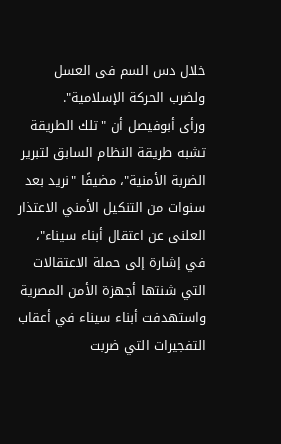خلال دس السم فى العسل ولضرب الحركة الإسلامية".
ورأى أبوفيصل أن "تلك الطريقة تشبه طريقة النظام السابق لتبرير الضربة الأمنية"، مضيفًا "نريد بعد سنوات من التنكيل الأمني الاعتذار العلنى عن اعتقال أبناء سيناء"، في إشارة إلى حملة الاعتقالات التي شنتها أجهزة الأمن المصرية واستهدفت أبناء سيناء في أعقاب التفجيرات التي ضربت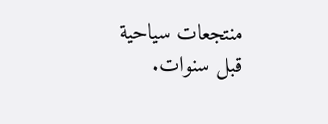منتجعات سياحية قبل سنوات.